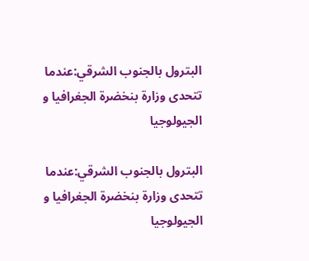البترول بالجنوب الشرقي:عندما تتحدى وزارة بنخضرة الجغرافيا و الجيولوجيا

البترول بالجنوب الشرقي:عندما تتحدى وزارة بنخضرة الجغرافيا و الجيولوجيا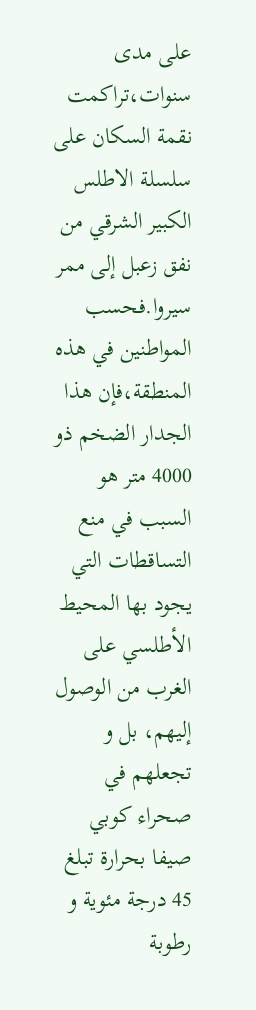على مدى سنوات،تراكمت نقمة السكان على سلسلة الاطلس الكبير الشرقي من نفق زعبل إلى ممر سيروا.فحسب المواطنين في هذه المنطقة،فإن هذا الجدار الضخم ذو 4000 متر هو السبب في منع التساقطات التي يجود بها المحيط الأطلسي على الغرب من الوصول إليهم، بل و تجعلهم في صحراء كوبي صيفا بحرارة تبلغ 45 درجة مئوية و رطوبة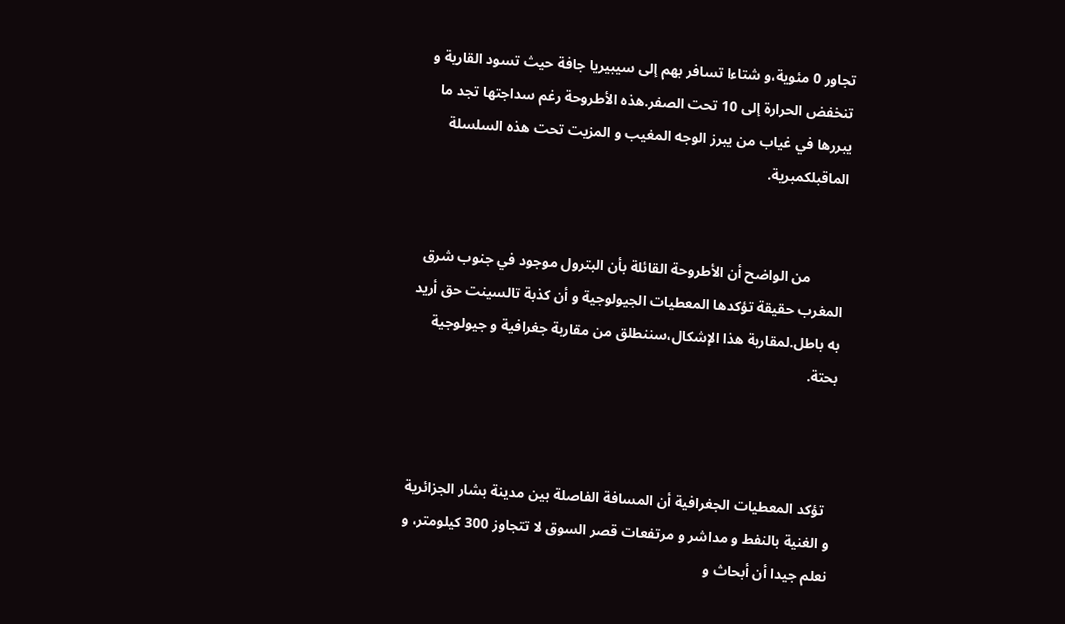تجاور 0 مئوية،و شتاءا تسافر بهم إلى سيبيريا جافة حيث تسود القارية و تنخفض الحرارة إلى 10 تحت الصفر.هذه الأطروحة رغم سداجتها تجد ما يبررها في غياب من يبرز الوجه المغيب و المزيت تحت هذه السلسلة الماقبلكمبرية.


         من الواضح أن الأطروحة القائلة بأن البترول موجود في جنوب شرق المغرب حقيقة تؤكدها المعطيات الجيولوجية و أن كذبة تالسينت حق أريد به باطل.لمقاربة هذا الإشكال،سننطلق من مقاربة جغرافية و جيولوجية بحتة.



  تؤكد المعطيات الجغرافية أن المسافة الفاصلة بين مدينة بشار الجزائرية و الغنية بالنفط و مداشر و مرتفعات قصر السوق لا تتجاوز 300 كيلومتر، و نعلم جيدا أن أبحاث و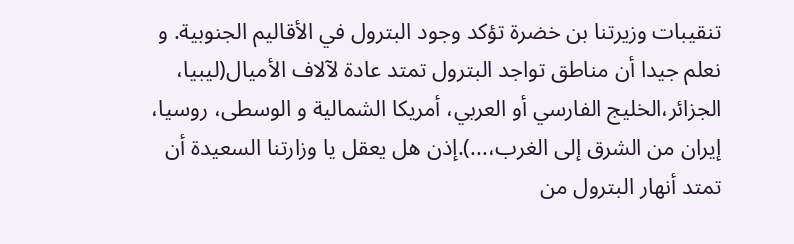تنقيبات وزيرتنا بن خضرة تؤكد وجود البترول في الأقاليم الجنوبية. و نعلم جيدا أن مناطق تواجد البترول تمتد عادة لآلاف الأميال(ليبيا، الجزائر،الخليج الفارسي أو العربي، أمريكا الشمالية و الوسطى، روسيا، إيران من الشرق إلى الغرب،...).إذن هل يعقل يا وزارتنا السعيدة أن تمتد أنهار البترول من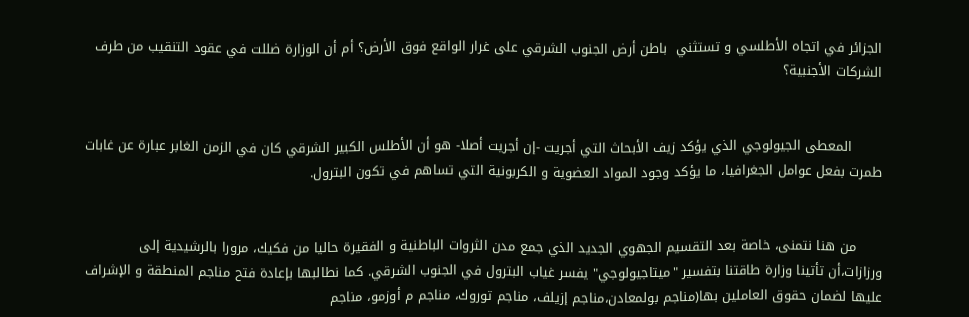الجزائر في اتجاه الأطلسي و تستثني  باطن أرض الجنوب الشرقي على غرار الواقع فوق الأرض؟ أم أن الوزارة ضللت في عقود التنقيب من طرف الشركات الأجنبية؟


       المعطى الجيولوجي الذي يؤكد زيف الأبحاث التي أجريت -إن أجريت أصلا- هو أن الأطلس الكبير الشرقي كان في الزمن الغابر عبارة عن غابات طمرت بفعل عوامل الجغرافيا، ما يؤكد وجود المواد العضوية و الكربونية التي تساهم في تكون البترول.


      من هنا نتمنى، خاصة بعد التقسيم الجهوي الجديد الذي جمع مدن الثروات الباطنية و الفقيرة حاليا من فكيك، مرورا بالرشيدية إلى ورزازات،أن تأتينا وزارة طاقتنا بتفسير "ميتاجيولوجي" يفسر غياب البترول في الجنوب الشرقي. كما نطالبها بإعادة فتح مناجم المنطقة و الإشراف عليها لضمان حقوق العاملين بها(مناجم بولمعادن،مناجم إزيلف، مناجم توروك، مناجم م أوزمو، مناجم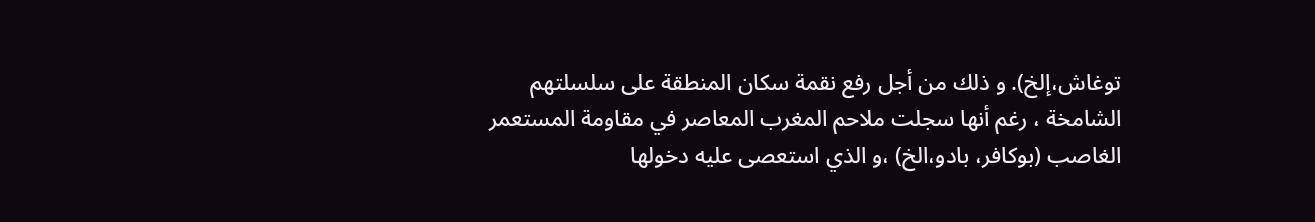توغاش،إلخ). و ذلك من أجل رفع نقمة سكان المنطقة على سلسلتهم الشامخة ، رغم أنها سجلت ملاحم المغرب المعاصر في مقاومة المستعمر الغاصب (بوكافر، بادو،الخ) ،و الذي استعصى عليه دخولها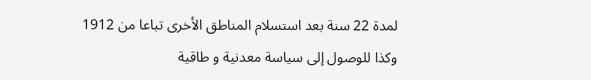لمدة 22 سنة بعد استسلام المناطق الأخرى تباعا من 1912 وكذا للوصول إلى سياسة معدنية و طاقية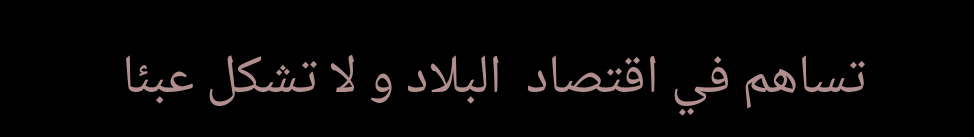تساهم في اقتصاد  البلاد و لا تشكل عبئا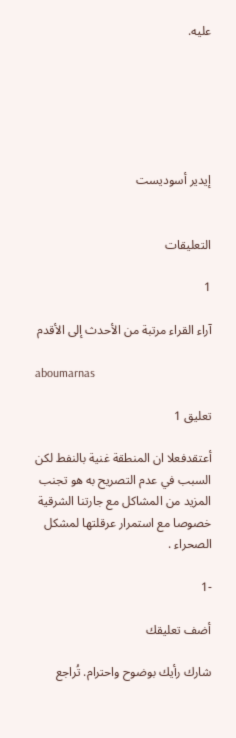عليه.






إيدير أسوديست


التعليقات

1

آراء القراء مرتبة من الأحدث إلى الأقدم

aboumarnas

تعليق 1

أعتقدفعلا ان المنطقة غنية بالنفط لكن السبب في عدم التصريح به هو تجنب المزيد من المشاكل مع جارتنا الشرقية خصوصا مع استمرار عرقلتها لمشكل الصحراء .

-1

أضف تعليقك

شارك رأيك بوضوح واحترام. تُراجع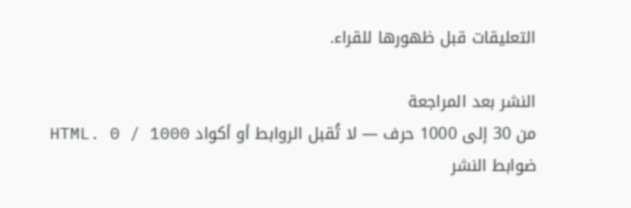التعليقات قبل ظهورها للقراء.

النشر بعد المراجعة
من 30 إلى 1000 حرف — لا تُقبل الروابط أو أكواد HTML. 0 / 1000
ضوابط النشر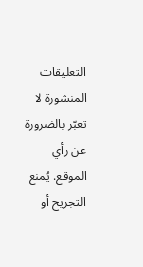التعليقات المنشورة لا تعبّر بالضرورة عن رأي الموقع. يُمنع التجريح أو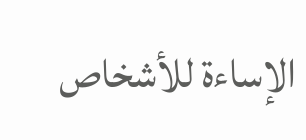الإساءة للأشخاص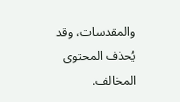والمقدسات، وقد يُحذف المحتوى المخالف.